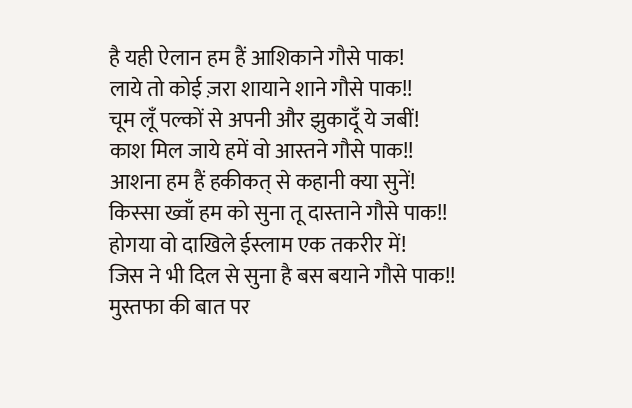है यही ऐलान हम हैं आशिकाने गौसे पाक!
लाये तो कोई ज़रा शायाने शाने गौसे पाक!!
चूम लूँ पल्कों से अपनी और झुकादूँ ये जबीं!
काश मिल जाये हमें वो आस्तने गौसे पाक!!
आशना हम हैं हकीकत् से कहानी क्या सुनें!
किस्सा ख्वाँ हम को सुना तू दास्ताने गौसे पाक!!
होगया वो दाखिले ईस्लाम एक तकरीर में!
जिस ने भी दिल से सुना है बस बयाने गौसे पाक!!
मुस्तफा की बात पर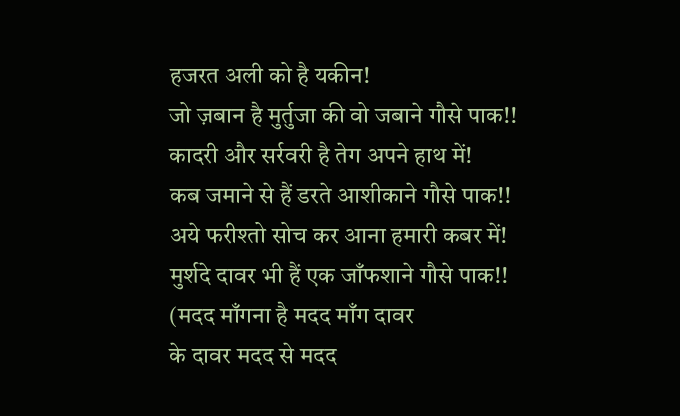हजरत अली को है यकीन!
जो ज़बान है मुर्तुजा की वो जबाने गौसे पाक!!
कादरी और सर्रवरी है तेग अपने हाथ में!
कब जमाने से हैं डरते आशीकाने गौसे पाक!!
अये फरीश्तो सोच कर आना हमारी कबर में!
मुर्शदे दावर भी हैं एक जाँफशाने गौसे पाक!!
(मदद माँगना है मदद माँग दावर
के दावर मदद से मदद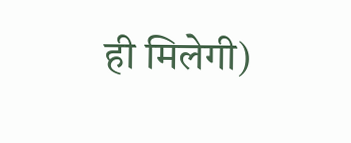ही मिलेगी)